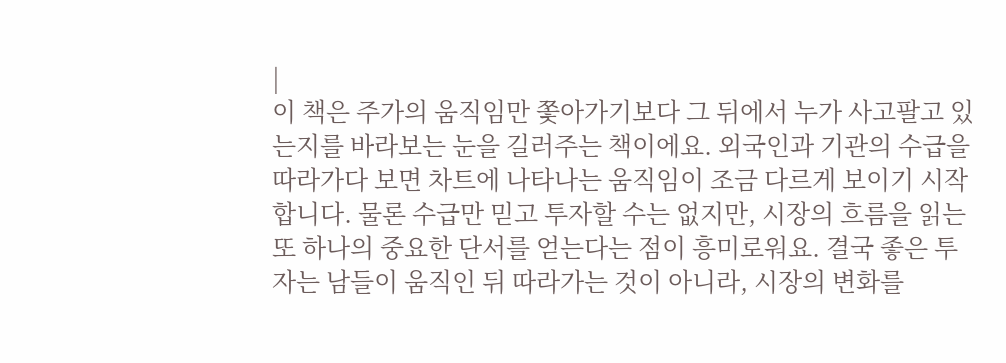|
이 책은 주가의 움직임만 쫓아가기보다 그 뒤에서 누가 사고팔고 있는지를 바라보는 눈을 길러주는 책이에요. 외국인과 기관의 수급을 따라가다 보면 차트에 나타나는 움직임이 조금 다르게 보이기 시작합니다. 물론 수급만 믿고 투자할 수는 없지만, 시장의 흐름을 읽는 또 하나의 중요한 단서를 얻는다는 점이 흥미로워요. 결국 좋은 투자는 남들이 움직인 뒤 따라가는 것이 아니라, 시장의 변화를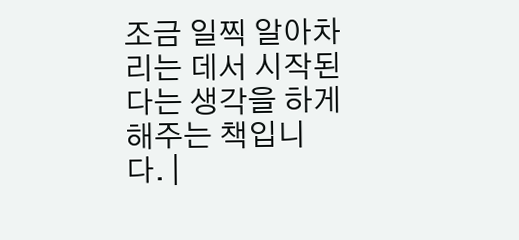조금 일찍 알아차리는 데서 시작된다는 생각을 하게 해주는 책입니다. |